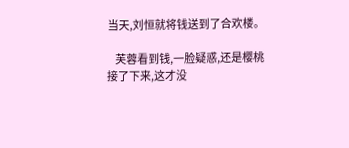当天,刘恒就将钱送到了合欢楼。

    芙蓉看到钱,一脸疑惑,还是樱桃接了下来,这才没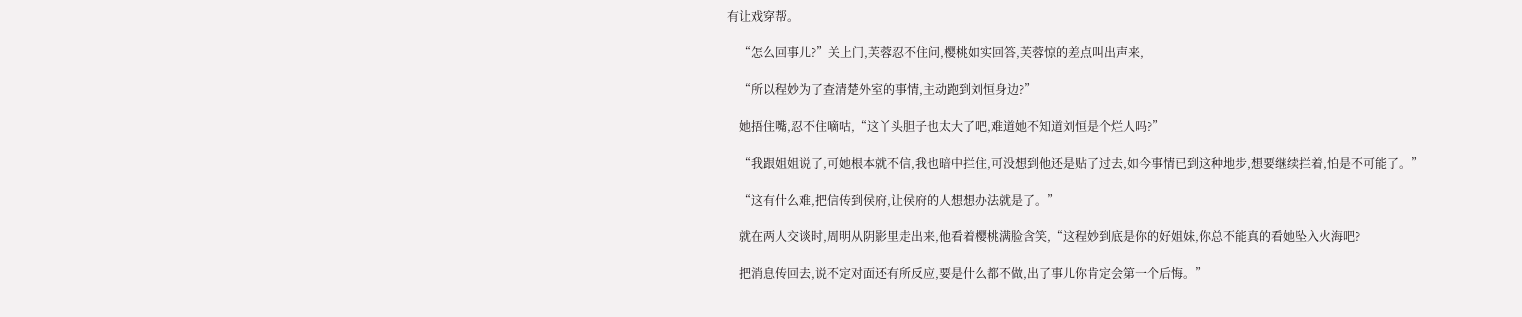有让戏穿帮。

    “怎么回事儿?”关上门,芙蓉忍不住问,樱桃如实回答,芙蓉惊的差点叫出声来,

    “所以程妙为了查清楚外室的事情,主动跑到刘恒身边?”

    她捂住嘴,忍不住嘀咕,“这丫头胆子也太大了吧,难道她不知道刘恒是个烂人吗?”

    “我跟姐姐说了,可她根本就不信,我也暗中拦住,可没想到他还是贴了过去,如今事情已到这种地步,想要继续拦着,怕是不可能了。”

    “这有什么难,把信传到侯府,让侯府的人想想办法就是了。”

    就在两人交谈时,周明从阴影里走出来,他看着樱桃满脸含笑,“这程妙到底是你的好姐妹,你总不能真的看她坠入火海吧?

    把消息传回去,说不定对面还有所反应,要是什么都不做,出了事儿你肯定会第一个后悔。”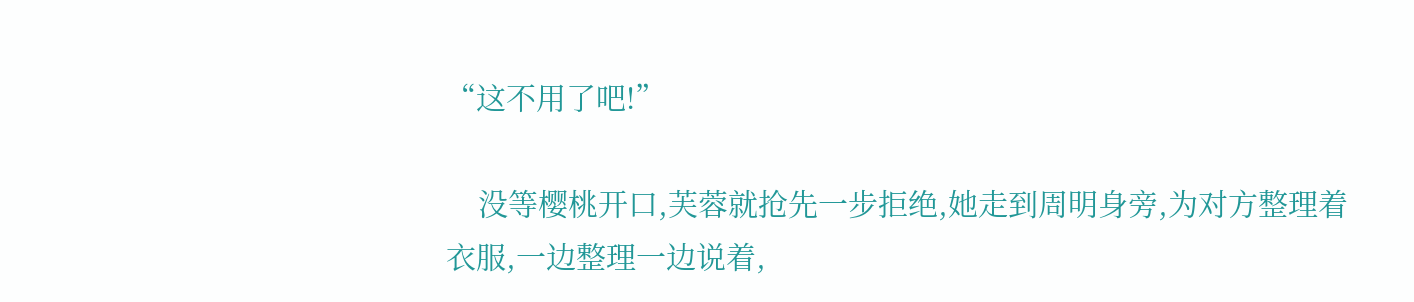“这不用了吧!”

    没等樱桃开口,芙蓉就抢先一步拒绝,她走到周明身旁,为对方整理着衣服,一边整理一边说着,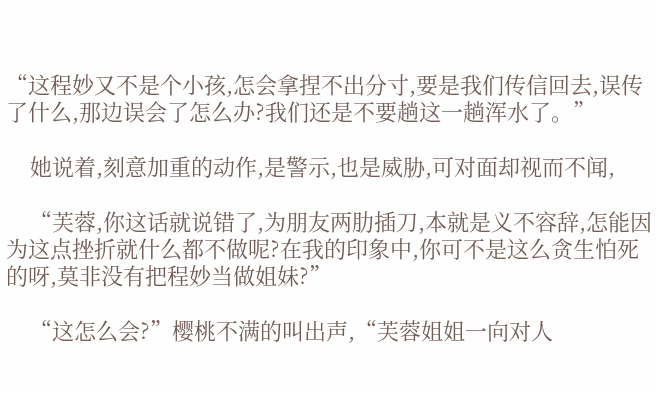“这程妙又不是个小孩,怎会拿捏不出分寸,要是我们传信回去,误传了什么,那边误会了怎么办?我们还是不要趟这一趟浑水了。”

    她说着,刻意加重的动作,是警示,也是威胁,可对面却视而不闻,

    “芙蓉,你这话就说错了,为朋友两肋插刀,本就是义不容辞,怎能因为这点挫折就什么都不做呢?在我的印象中,你可不是这么贪生怕死的呀,莫非没有把程妙当做姐妹?”

    “这怎么会?”樱桃不满的叫出声,“芙蓉姐姐一向对人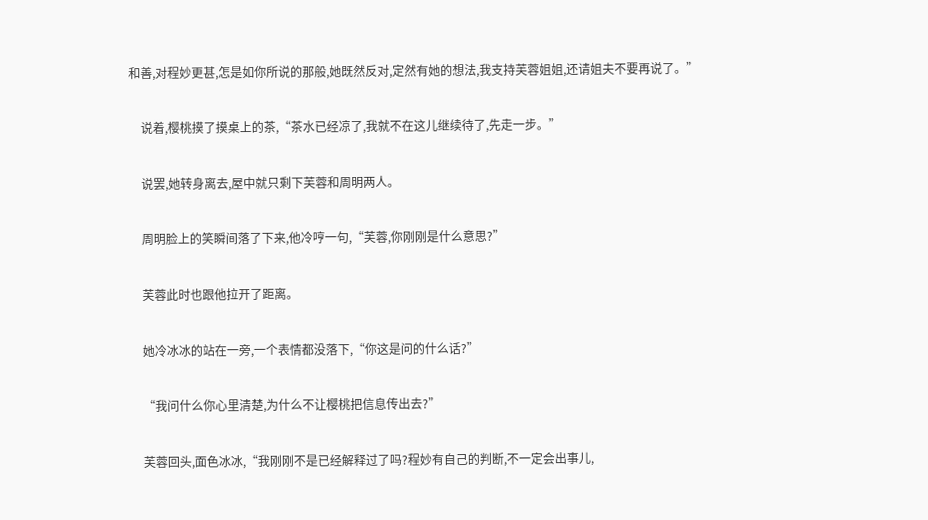和善,对程妙更甚,怎是如你所说的那般,她既然反对,定然有她的想法,我支持芙蓉姐姐,还请姐夫不要再说了。”

    说着,樱桃摸了摸桌上的茶,“茶水已经凉了,我就不在这儿继续待了,先走一步。”

    说罢,她转身离去,屋中就只剩下芙蓉和周明两人。

    周明脸上的笑瞬间落了下来,他冷哼一句,“芙蓉,你刚刚是什么意思?”

    芙蓉此时也跟他拉开了距离。

    她冷冰冰的站在一旁,一个表情都没落下,“你这是问的什么话?”

    “我问什么你心里清楚,为什么不让樱桃把信息传出去?”

    芙蓉回头,面色冰冰,“我刚刚不是已经解释过了吗?程妙有自己的判断,不一定会出事儿,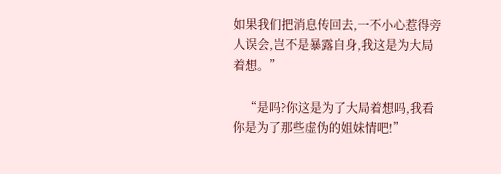如果我们把消息传回去,一不小心惹得旁人误会,岂不是暴露自身,我这是为大局着想。”

    “是吗?你这是为了大局着想吗,我看你是为了那些虚伪的姐妹情吧!”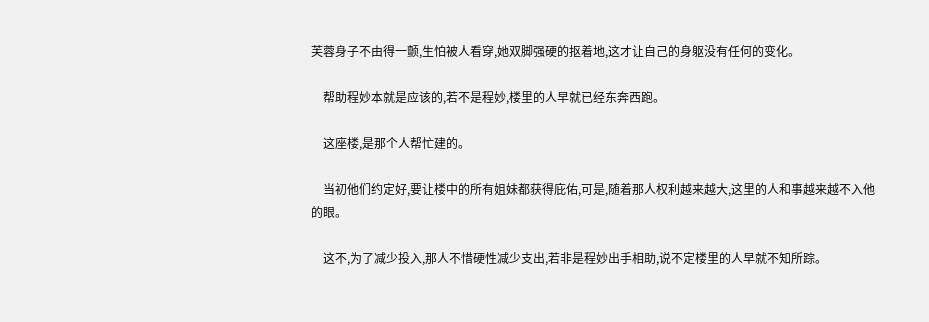芙蓉身子不由得一颤,生怕被人看穿,她双脚强硬的抠着地,这才让自己的身躯没有任何的变化。

    帮助程妙本就是应该的,若不是程妙,楼里的人早就已经东奔西跑。

    这座楼,是那个人帮忙建的。

    当初他们约定好,要让楼中的所有姐妹都获得庇佑,可是,随着那人权利越来越大,这里的人和事越来越不入他的眼。

    这不,为了减少投入,那人不惜硬性减少支出,若非是程妙出手相助,说不定楼里的人早就不知所踪。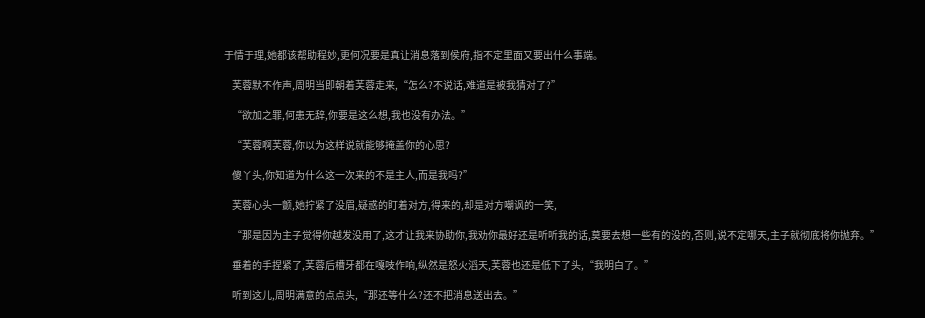于情于理,她都该帮助程妙,更何况要是真让消息落到侯府,指不定里面又要出什么事端。

    芙蓉默不作声,周明当即朝着芙蓉走来,“怎么?不说话,难道是被我猜对了?”

    “欲加之罪,何患无辞,你要是这么想,我也没有办法。”

    “芙蓉啊芙蓉,你以为这样说就能够掩盖你的心思?

    傻丫头,你知道为什么这一次来的不是主人,而是我吗?”

    芙蓉心头一颤,她拧紧了没眉,疑惑的盯着对方,得来的,却是对方嘲讽的一笑,

    “那是因为主子觉得你越发没用了,这才让我来协助你,我劝你最好还是听听我的话,莫要去想一些有的没的,否则,说不定哪天,主子就彻底将你抛弃。”

    垂着的手捏紧了,芙蓉后槽牙都在嘎吱作响,纵然是怒火滔天,芙蓉也还是低下了头,“我明白了。”

    听到这儿,周明满意的点点头,“那还等什么?还不把消息送出去。”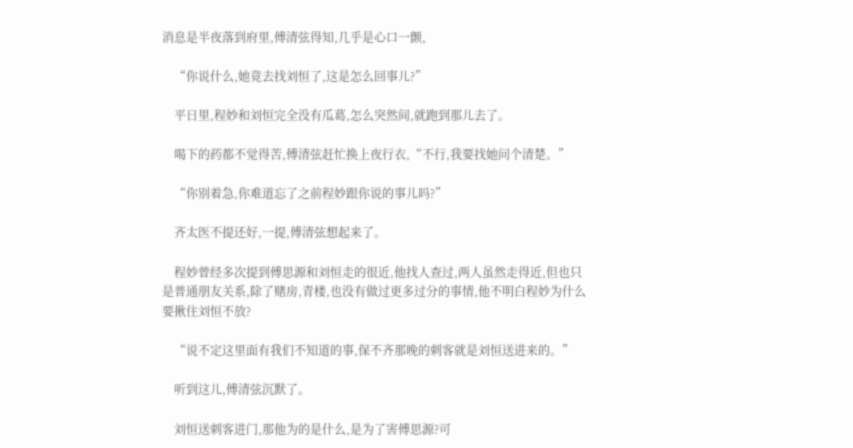消息是半夜落到府里,傅清弦得知,几乎是心口一颤,

    “你说什么,她竟去找刘恒了,这是怎么回事儿?”

    平日里,程妙和刘恒完全没有瓜葛,怎么突然间,就跑到那儿去了。

    喝下的药都不觉得苦,傅清弦赶忙换上夜行衣,“不行,我要找她问个清楚。”

    “你别着急,你难道忘了之前程妙跟你说的事儿吗?”

    齐太医不提还好,一提,傅清弦想起来了。

    程妙曾经多次提到傅思源和刘恒走的很近,他找人查过,两人虽然走得近,但也只是普通朋友关系,除了赌房,青楼,也没有做过更多过分的事情,他不明白程妙为什么要揪住刘恒不放?

    “说不定这里面有我们不知道的事,保不齐那晚的刺客就是刘恒送进来的。”

    听到这儿,傅清弦沉默了。

    刘恒送刺客进门,那他为的是什么,是为了害傅思源?可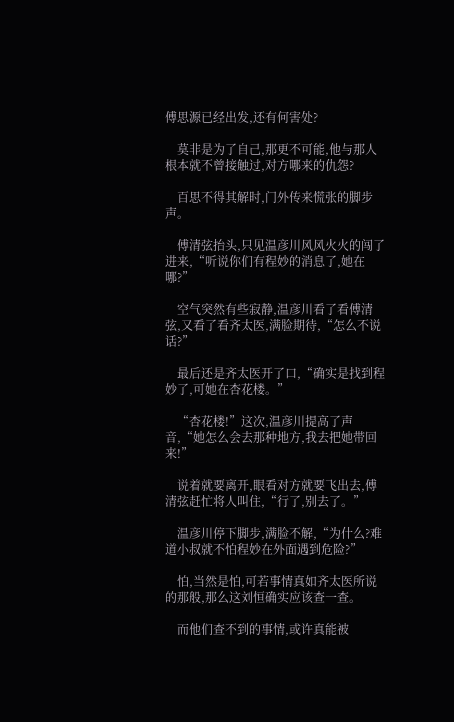傅思源已经出发,还有何害处?

    莫非是为了自己,那更不可能,他与那人根本就不曾接触过,对方哪来的仇怨?

    百思不得其解时,门外传来慌张的脚步声。

    傅清弦抬头,只见温彦川风风火火的闯了进来,“听说你们有程妙的消息了,她在哪?”

    空气突然有些寂静,温彦川看了看傅清弦,又看了看齐太医,满脸期待,“怎么不说话?”

    最后还是齐太医开了口,“确实是找到程妙了,可她在杏花楼。”

    “杏花楼!”这次,温彦川提高了声音,“她怎么会去那种地方,我去把她带回来!”

    说着就要离开,眼看对方就要飞出去,傅清弦赶忙将人叫住,“行了,别去了。”

    温彦川停下脚步,满脸不解,“为什么?难道小叔就不怕程妙在外面遇到危险?”

    怕,当然是怕,可若事情真如齐太医所说的那般,那么这刘恒确实应该查一查。

    而他们查不到的事情,或许真能被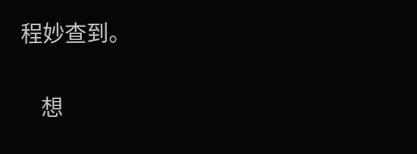程妙查到。

    想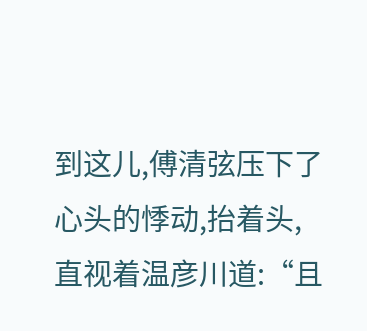到这儿,傅清弦压下了心头的悸动,抬着头,直视着温彦川道:“且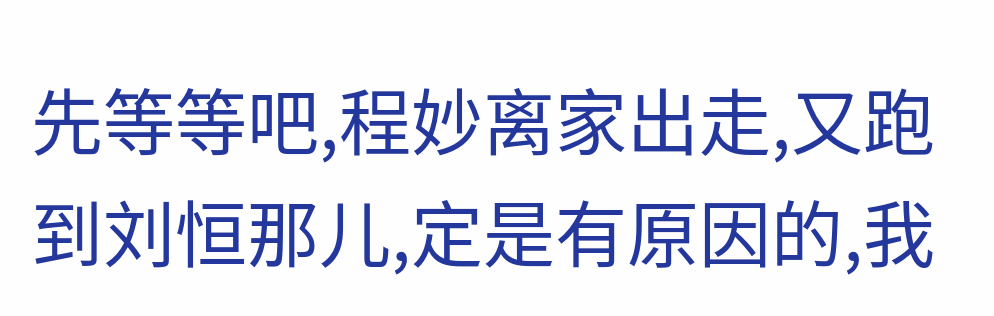先等等吧,程妙离家出走,又跑到刘恒那儿,定是有原因的,我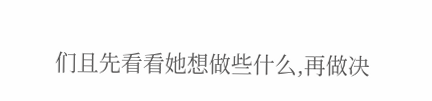们且先看看她想做些什么,再做决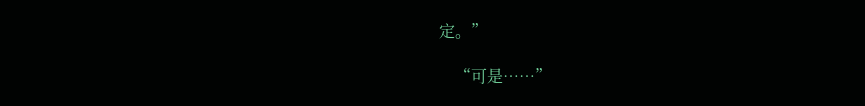定。”

    “可是……”